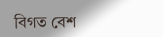বিগত বেশ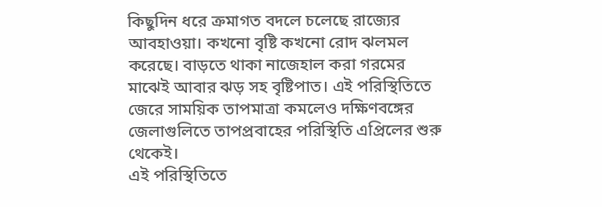কিছুদিন ধরে ক্রমাগত বদলে চলেছে রাজ্যের আবহাওয়া। কখনো বৃষ্টি কখনো রোদ ঝলমল করেছে। বাড়তে থাকা নাজেহাল করা গরমের মাঝেই আবার ঝড় সহ বৃষ্টিপাত। এই পরিস্থিতিতে জেরে সাময়িক তাপমাত্রা কমলেও দক্ষিণবঙ্গের জেলাগুলিতে তাপপ্রবাহের পরিস্থিতি এপ্রিলের শুরু থেকেই।
এই পরিস্থিতিতে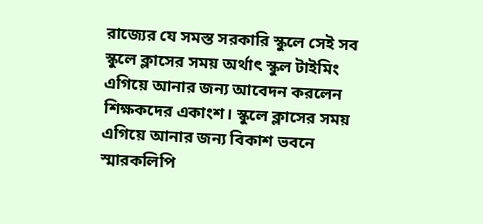রাজ্যের যে সমস্ত সরকারি স্কুলে সেই সব স্কুলে ক্লাসের সময় অর্থাৎ স্কুল টাইমিং এগিয়ে আনার জন্য আবেদন করলেন শিক্ষকদের একাংশ। স্কুলে ক্লাসের সময় এগিয়ে আনার জন্য বিকাশ ভবনে স্মারকলিপি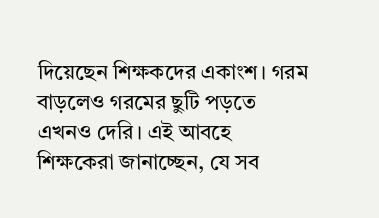দিয়েছেন শিক্ষকদের একাংশ। গরম বাড়লেও গরমের ছুটি পড়তে এখনও দেরি। এই আবহে শিক্ষকেরা জানাচ্ছেন, যে সব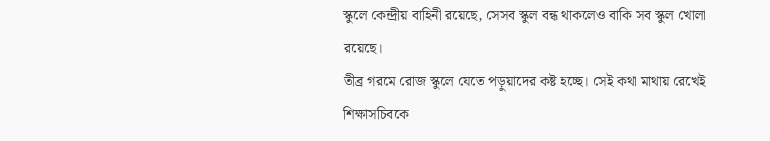স্কুলে কেন্দ্রীয় বাহিনী রয়েছে, সেসব স্কুল বন্ধ থাকলেও বাকি সব স্কুল খোলা রয়েছে।
তীব্র গরমে রোজ স্কুলে যেতে পড়ুয়াদের কষ্ট হচ্ছে। সেই কথা মাথায় রেখেই শিক্ষাসচিবকে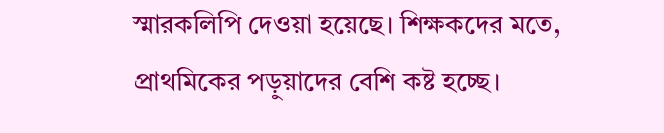স্মারকলিপি দেওয়া হয়েছে। শিক্ষকদের মতে, প্রাথমিকের পড়ুয়াদের বেশি কষ্ট হচ্ছে।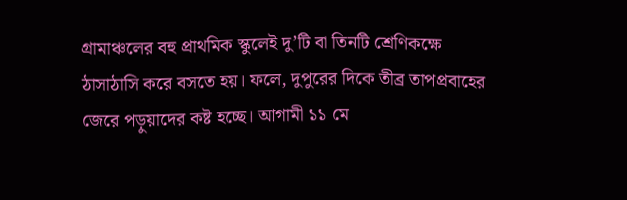গ্রামাঞ্চলের বহু প্রাথমিক স্কুলেই দু’টি বা তিনটি শ্রেণিকক্ষে ঠাসাঠাসি করে বসতে হয়। ফলে, দুপুরের দিকে তীব্র তাপপ্রবাহের জেরে পড়ুয়াদের কষ্ট হচ্ছে। আগামী ১১ মে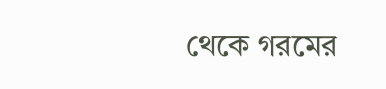থেকে গরমের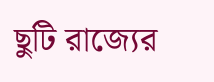ছুটি রাজ্যের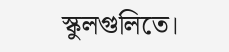স্কুলগুলিতে।